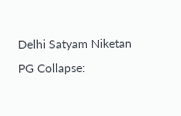Delhi Satyam Niketan PG Collapse: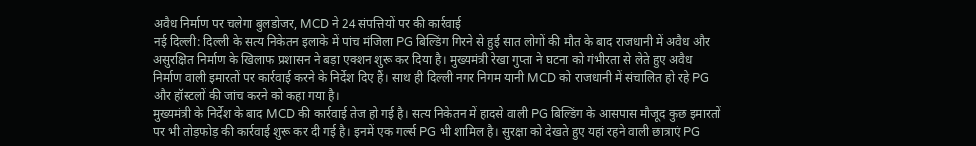अवैध निर्माण पर चलेगा बुलडोजर, MCD ने 24 संपत्तियों पर की कार्रवाई
नई दिल्ली: दिल्ली के सत्य निकेतन इलाके में पांच मंजिला PG बिल्डिंग गिरने से हुई सात लोगों की मौत के बाद राजधानी में अवैध और असुरक्षित निर्माण के खिलाफ प्रशासन ने बड़ा एक्शन शुरू कर दिया है। मुख्यमंत्री रेखा गुप्ता ने घटना को गंभीरता से लेते हुए अवैध निर्माण वाली इमारतों पर कार्रवाई करने के निर्देश दिए हैं। साथ ही दिल्ली नगर निगम यानी MCD को राजधानी में संचालित हो रहे PG और हॉस्टलों की जांच करने को कहा गया है।
मुख्यमंत्री के निर्देश के बाद MCD की कार्रवाई तेज हो गई है। सत्य निकेतन में हादसे वाली PG बिल्डिंग के आसपास मौजूद कुछ इमारतों पर भी तोड़फोड़ की कार्रवाई शुरू कर दी गई है। इनमें एक गर्ल्स PG भी शामिल है। सुरक्षा को देखते हुए यहां रहने वाली छात्राएं PG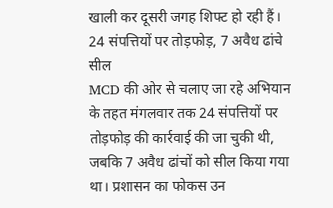खाली कर दूसरी जगह शिफ्ट हो रही हैं।
24 संपत्तियों पर तोड़फोड़, 7 अवैध ढांचे सील
MCD की ओर से चलाए जा रहे अभियान के तहत मंगलवार तक 24 संपत्तियों पर तोड़फोड़ की कार्रवाई की जा चुकी थी, जबकि 7 अवैध ढांचों को सील किया गया था। प्रशासन का फोकस उन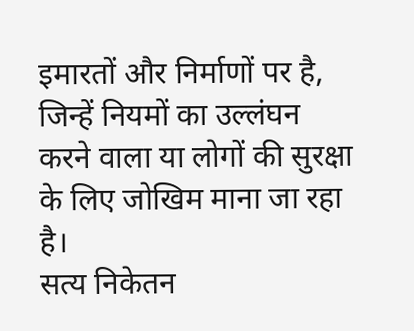इमारतों और निर्माणों पर है, जिन्हें नियमों का उल्लंघन करने वाला या लोगों की सुरक्षा के लिए जोखिम माना जा रहा है।
सत्य निकेतन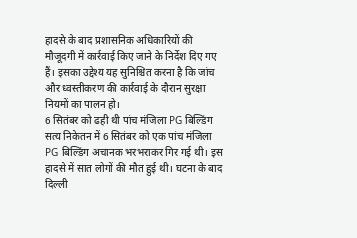हादसे के बाद प्रशासनिक अधिकारियों की मौजूदगी में कार्रवाई किए जाने के निर्देश दिए गए हैं। इसका उद्देश्य यह सुनिश्चित करना है कि जांच और ध्वस्तीकरण की कार्रवाई के दौरान सुरक्षा नियमों का पालन हो।
6 सितंबर को ढही थी पांच मंजिला PG बिल्डिंग
सत्य निकेतन में 6 सितंबर को एक पांच मंजिला PG बिल्डिंग अचानक भरभराकर गिर गई थी। इस हादसे में सात लोगों की मौत हुई थी। घटना के बाद दिल्ली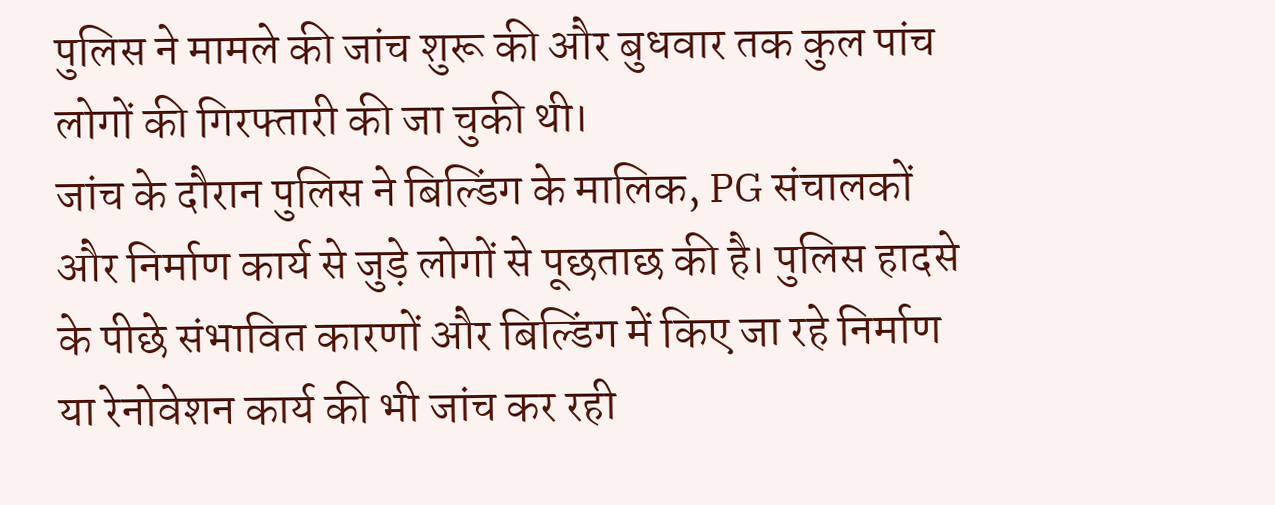पुलिस ने मामले की जांच शुरू की और बुधवार तक कुल पांच लोगों की गिरफ्तारी की जा चुकी थी।
जांच के दौरान पुलिस ने बिल्डिंग के मालिक, PG संचालकों और निर्माण कार्य से जुड़े लोगों से पूछताछ की है। पुलिस हादसे के पीछे संभावित कारणों और बिल्डिंग में किए जा रहे निर्माण या रेनोवेशन कार्य की भी जांच कर रही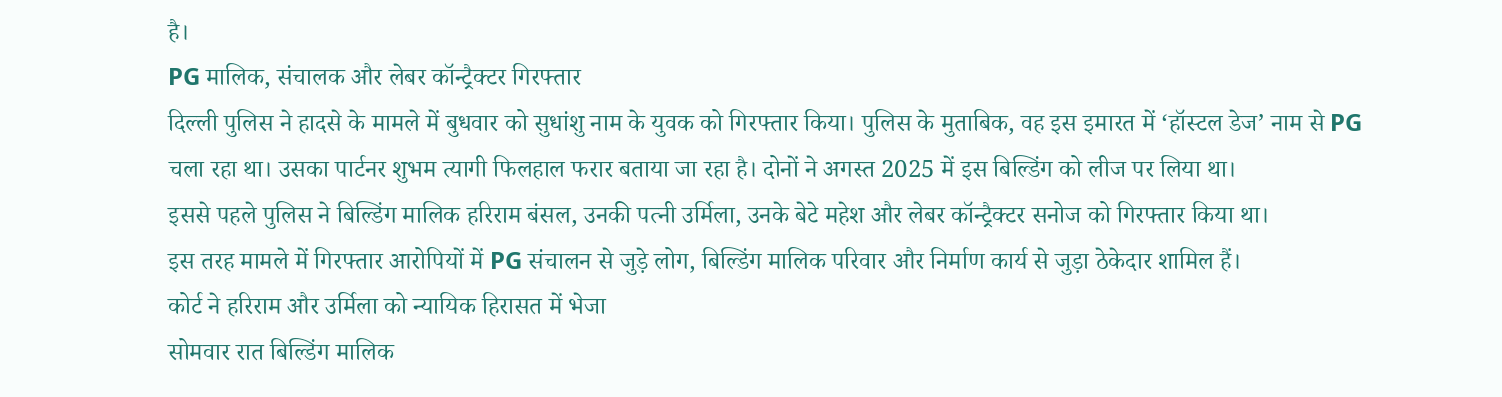है।
PG मालिक, संचालक और लेबर कॉन्ट्रैक्टर गिरफ्तार
दिल्ली पुलिस ने हादसे के मामले में बुधवार को सुधांशु नाम के युवक को गिरफ्तार किया। पुलिस के मुताबिक, वह इस इमारत में ‘हॉस्टल डेज’ नाम से PG चला रहा था। उसका पार्टनर शुभम त्यागी फिलहाल फरार बताया जा रहा है। दोनों ने अगस्त 2025 में इस बिल्डिंग को लीज पर लिया था।
इससे पहले पुलिस ने बिल्डिंग मालिक हरिराम बंसल, उनकी पत्नी उर्मिला, उनके बेटे महेश और लेबर कॉन्ट्रैक्टर सनोज को गिरफ्तार किया था।
इस तरह मामले में गिरफ्तार आरोपियों में PG संचालन से जुड़े लोग, बिल्डिंग मालिक परिवार और निर्माण कार्य से जुड़ा ठेकेदार शामिल हैं।
कोर्ट ने हरिराम और उर्मिला को न्यायिक हिरासत में भेजा
सोमवार रात बिल्डिंग मालिक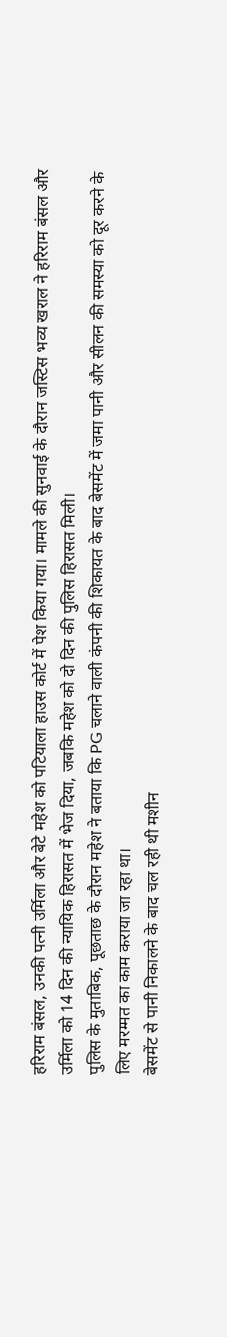हरिराम बंसल, उनकी पत्नी उर्मिला और बेटे महेश को पटियाला हाउस कोर्ट में पेश किया गया। मामले की सुनवाई के दौरान जस्टिस भव्य खराल ने हरिराम बंसल और उर्मिला को 14 दिन की न्यायिक हिरासत में भेज दिया, जबकि महेश को दो दिन की पुलिस हिरासत मिली।
पुलिस के मुताबिक, पूछताछ के दौरान महेश ने बताया कि PG चलाने वाली कंपनी की शिकायत के बाद बेसमेंट में जमा पानी और सीलन की समस्या को दूर करने के लिए मरम्मत का काम कराया जा रहा था।
बेसमेंट से पानी निकालने के बाद चल रही थी मशीन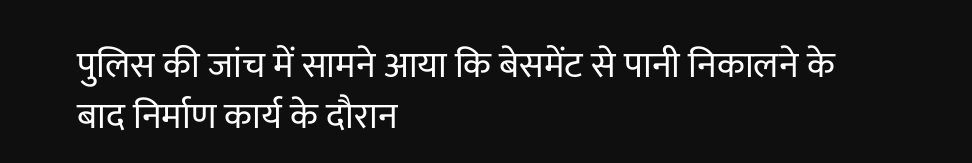पुलिस की जांच में सामने आया कि बेसमेंट से पानी निकालने के बाद निर्माण कार्य के दौरान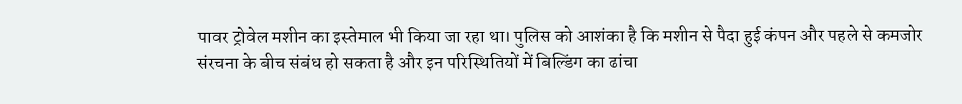पावर ट्रोवेल मशीन का इस्तेमाल भी किया जा रहा था। पुलिस को आशंका है कि मशीन से पैदा हुई कंपन और पहले से कमजोर संरचना के बीच संबंध हो सकता है और इन परिस्थितियों में बिल्डिंग का ढांचा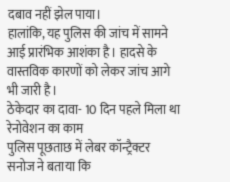दबाव नहीं झेल पाया।
हालांकि, यह पुलिस की जांच में सामने आई प्रारंभिक आशंका है। हादसे के वास्तविक कारणों को लेकर जांच आगे भी जारी है।
ठेकेदार का दावा- 10 दिन पहले मिला था रेनोवेशन का काम
पुलिस पूछताछ में लेबर कॉन्ट्रैक्टर सनोज ने बताया कि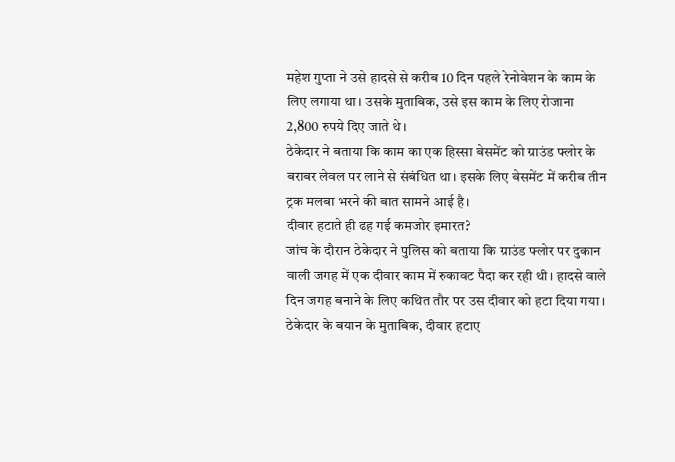महेश गुप्ता ने उसे हादसे से करीब 10 दिन पहले रेनोवेशन के काम के लिए लगाया था। उसके मुताबिक, उसे इस काम के लिए रोजाना 2,800 रुपये दिए जाते थे।
ठेकेदार ने बताया कि काम का एक हिस्सा बेसमेंट को ग्राउंड फ्लोर के बराबर लेवल पर लाने से संबंधित था। इसके लिए बेसमेंट में करीब तीन ट्रक मलबा भरने की बात सामने आई है।
दीवार हटाते ही ढह गई कमजोर इमारत?
जांच के दौरान ठेकेदार ने पुलिस को बताया कि ग्राउंड फ्लोर पर दुकान वाली जगह में एक दीवार काम में रुकावट पैदा कर रही थी। हादसे वाले दिन जगह बनाने के लिए कथित तौर पर उस दीवार को हटा दिया गया।
ठेकेदार के बयान के मुताबिक, दीवार हटाए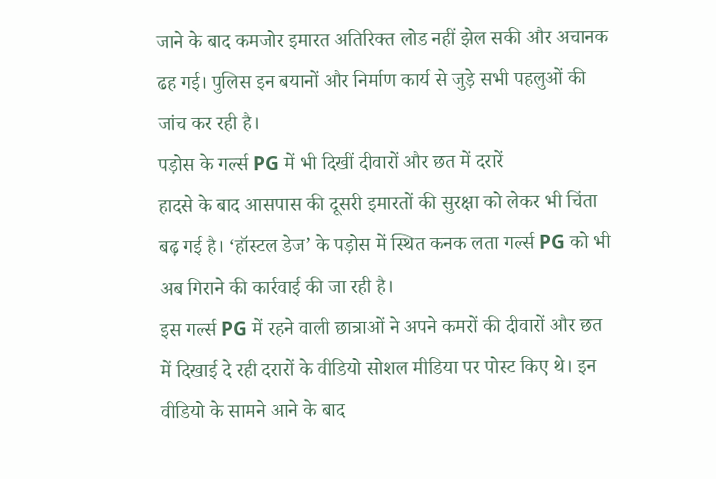जाने के बाद कमजोर इमारत अतिरिक्त लोड नहीं झेल सकी और अचानक ढह गई। पुलिस इन बयानों और निर्माण कार्य से जुड़े सभी पहलुओं की जांच कर रही है।
पड़ोस के गर्ल्स PG में भी दिखीं दीवारों और छत में दरारें
हादसे के बाद आसपास की दूसरी इमारतों की सुरक्षा को लेकर भी चिंता बढ़ गई है। ‘हॉस्टल डेज’ के पड़ोस में स्थित कनक लता गर्ल्स PG को भी अब गिराने की कार्रवाई की जा रही है।
इस गर्ल्स PG में रहने वाली छात्राओं ने अपने कमरों की दीवारों और छत में दिखाई दे रही दरारों के वीडियो सोशल मीडिया पर पोस्ट किए थे। इन वीडियो के सामने आने के बाद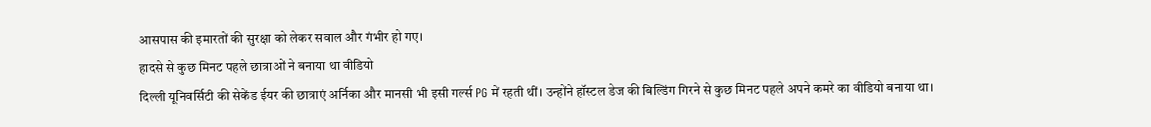आसपास की इमारतों की सुरक्षा को लेकर सवाल और गंभीर हो गए।
हादसे से कुछ मिनट पहले छात्राओं ने बनाया था वीडियो
दिल्ली यूनिवर्सिटी की सेकेंड ईयर की छात्राएं अर्निका और मानसी भी इसी गर्ल्स PG में रहती थीं। उन्होंने हॉस्टल डेज की बिल्डिंग गिरने से कुछ मिनट पहले अपने कमरे का वीडियो बनाया था।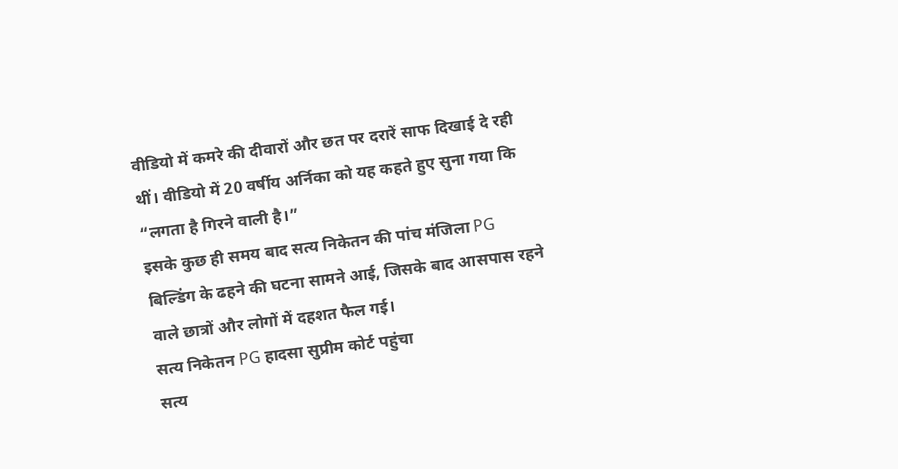वीडियो में कमरे की दीवारों और छत पर दरारें साफ दिखाई दे रही थीं। वीडियो में 20 वर्षीय अर्निका को यह कहते हुए सुना गया कि “लगता है गिरने वाली है।”
इसके कुछ ही समय बाद सत्य निकेतन की पांच मंजिला PG बिल्डिंग के ढहने की घटना सामने आई, जिसके बाद आसपास रहने वाले छात्रों और लोगों में दहशत फैल गई।
सत्य निकेतन PG हादसा सुप्रीम कोर्ट पहुंचा
सत्य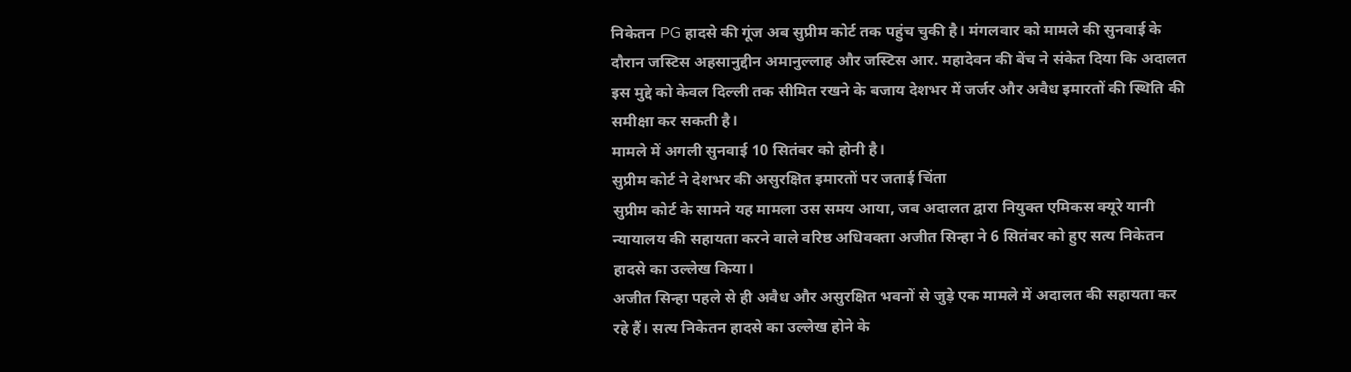निकेतन PG हादसे की गूंज अब सुप्रीम कोर्ट तक पहुंच चुकी है। मंगलवार को मामले की सुनवाई के दौरान जस्टिस अहसानुद्दीन अमानुल्लाह और जस्टिस आर. महादेवन की बेंच ने संकेत दिया कि अदालत इस मुद्दे को केवल दिल्ली तक सीमित रखने के बजाय देशभर में जर्जर और अवैध इमारतों की स्थिति की समीक्षा कर सकती है।
मामले में अगली सुनवाई 10 सितंबर को होनी है।
सुप्रीम कोर्ट ने देशभर की असुरक्षित इमारतों पर जताई चिंता
सुप्रीम कोर्ट के सामने यह मामला उस समय आया, जब अदालत द्वारा नियुक्त एमिकस क्यूरे यानी न्यायालय की सहायता करने वाले वरिष्ठ अधिवक्ता अजीत सिन्हा ने 6 सितंबर को हुए सत्य निकेतन हादसे का उल्लेख किया।
अजीत सिन्हा पहले से ही अवैध और असुरक्षित भवनों से जुड़े एक मामले में अदालत की सहायता कर रहे हैं। सत्य निकेतन हादसे का उल्लेख होने के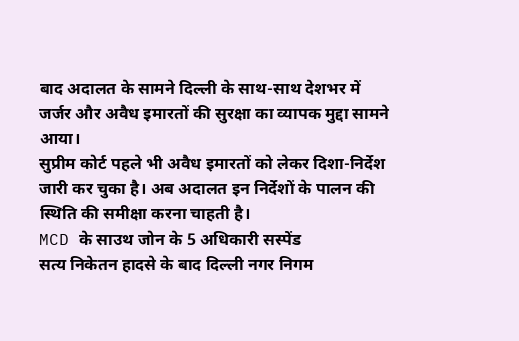बाद अदालत के सामने दिल्ली के साथ-साथ देशभर में जर्जर और अवैध इमारतों की सुरक्षा का व्यापक मुद्दा सामने आया।
सुप्रीम कोर्ट पहले भी अवैध इमारतों को लेकर दिशा-निर्देश जारी कर चुका है। अब अदालत इन निर्देशों के पालन की स्थिति की समीक्षा करना चाहती है।
MCD के साउथ जोन के 5 अधिकारी सस्पेंड
सत्य निकेतन हादसे के बाद दिल्ली नगर निगम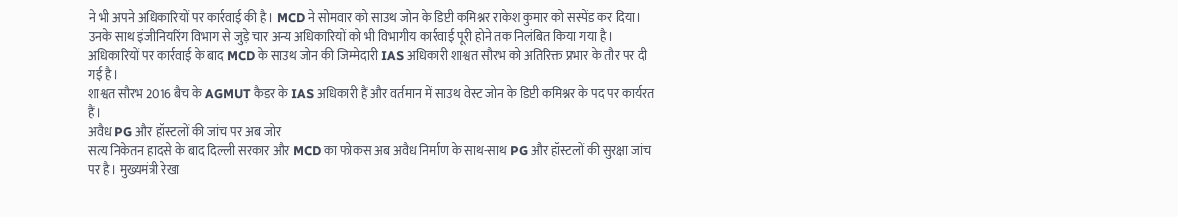ने भी अपने अधिकारियों पर कार्रवाई की है। MCD ने सोमवार को साउथ जोन के डिप्टी कमिश्नर राकेश कुमार को सस्पेंड कर दिया। उनके साथ इंजीनियरिंग विभाग से जुड़े चार अन्य अधिकारियों को भी विभागीय कार्रवाई पूरी होने तक निलंबित किया गया है।
अधिकारियों पर कार्रवाई के बाद MCD के साउथ जोन की जिम्मेदारी IAS अधिकारी शाश्वत सौरभ को अतिरिक्त प्रभार के तौर पर दी गई है।
शाश्वत सौरभ 2016 बैच के AGMUT कैडर के IAS अधिकारी हैं और वर्तमान में साउथ वेस्ट जोन के डिप्टी कमिश्नर के पद पर कार्यरत हैं।
अवैध PG और हॉस्टलों की जांच पर अब जोर
सत्य निकेतन हादसे के बाद दिल्ली सरकार और MCD का फोकस अब अवैध निर्माण के साथ-साथ PG और हॉस्टलों की सुरक्षा जांच पर है। मुख्यमंत्री रेखा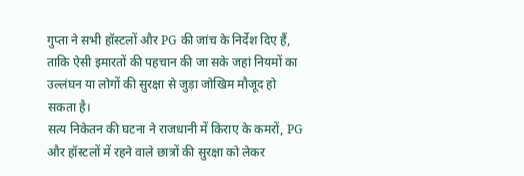गुप्ता ने सभी हॉस्टलों और PG की जांच के निर्देश दिए हैं, ताकि ऐसी इमारतों की पहचान की जा सके जहां नियमों का उल्लंघन या लोगों की सुरक्षा से जुड़ा जोखिम मौजूद हो सकता है।
सत्य निकेतन की घटना ने राजधानी में किराए के कमरों, PG और हॉस्टलों में रहने वाले छात्रों की सुरक्षा को लेकर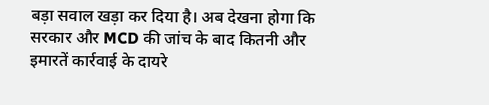बड़ा सवाल खड़ा कर दिया है। अब देखना होगा कि सरकार और MCD की जांच के बाद कितनी और इमारतें कार्रवाई के दायरे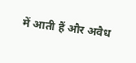में आती हैं और अवैध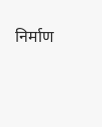निर्माण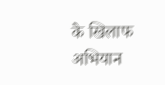के खिलाफ अभियान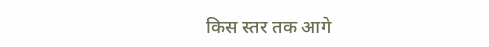किस स्तर तक आगे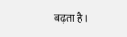बढ़ता है।